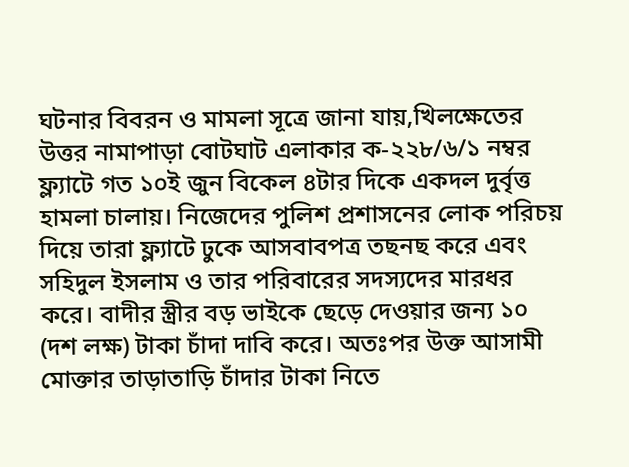ঘটনার বিবরন ও মামলা সূত্রে জানা যায়,খিলক্ষেতের উত্তর নামাপাড়া বোটঘাট এলাকার ক-২২৮/৬/১ নম্বর ফ্ল্যাটে গত ১০ই জুন বিকেল ৪টার দিকে একদল দুর্বৃত্ত হামলা চালায়। নিজেদের পুলিশ প্রশাসনের লোক পরিচয় দিয়ে তারা ফ্ল্যাটে ঢুকে আসবাবপত্র তছনছ করে এবং সহিদুল ইসলাম ও তার পরিবারের সদস্যদের মারধর করে। বাদীর স্ত্রীর বড় ভাইকে ছেড়ে দেওয়ার জন্য ১০ (দশ লক্ষ) টাকা চাঁদা দাবি করে। অতঃপর উক্ত আসামী মোক্তার তাড়াতাড়ি চাঁদার টাকা নিতে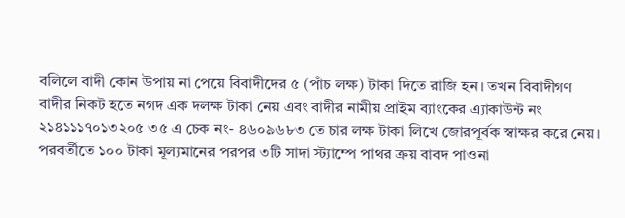বলিলে বাদী কোন উপায় না পেয়ে বিবাদীদের ৫ (পাঁচ লক্ষ) টাকা দিতে রাজি হন। তখন বিবাদীগণ বাদীর নিকট হতে নগদ এক দলক্ষ টাকা নেয় এবং বাদীর নামীয় প্রাইম ব্যাংকের এ্যাকাউন্ট নং ২১৪১১১৭০১৩২০৫ ৩৫ এ চেক নং- ৪৬০৯৬৮৩ তে চার লক্ষ টাকা লিখে জোরপূর্বক স্বাক্ষর করে নেয়। পরবর্তীতে ১০০ টাকা মূল্যমানের পরপর ৩টি সাদা স্ট্যাম্পে পাথর ক্রয় বাবদ পাওনা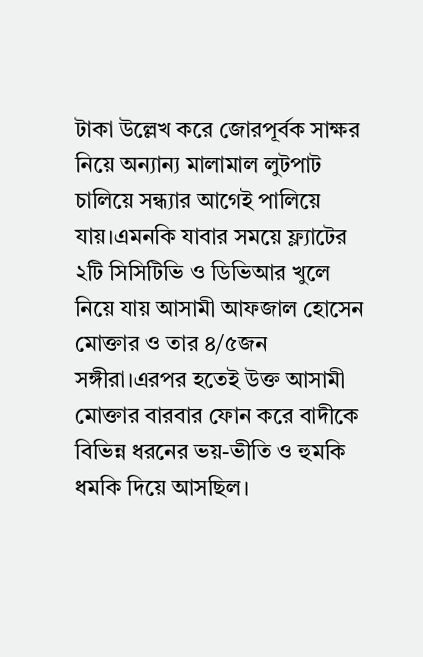টাকা উল্লেখ করে জোরপূর্বক সাক্ষর নিয়ে অন্যান্য মালামাল লুটপাট চালিয়ে সন্ধ্যার আগেই পালিয়ে যায়।এমনকি যাবার সময়ে ফ্ল্যাটের ২টি সিসিটিভি ও ডিভিআর খুলে নিয়ে যায় আসামী আফজাল হোসেন মোক্তার ও তার ৪/৫জন সঙ্গীরা।এরপর হতেই উক্ত আসামী মোক্তার বারবার ফোন করে বাদীকে বিভিন্ন ধরনের ভয়-ভীতি ও হুমকি ধমকি দিয়ে আসছিল।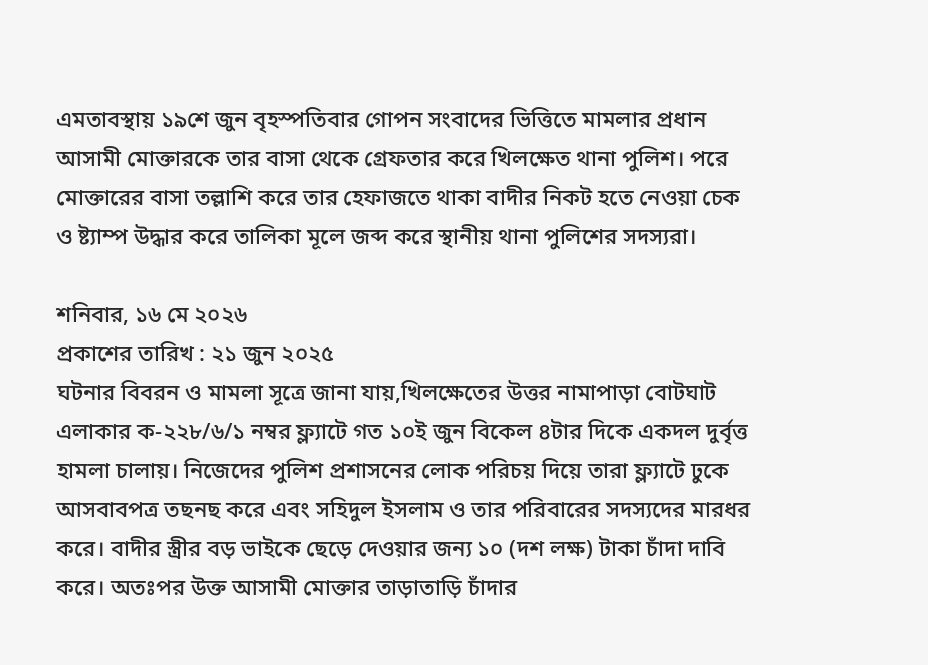এমতাবস্থায় ১৯শে জুন বৃহস্পতিবার গোপন সংবাদের ভিত্তিতে মামলার প্রধান আসামী মোক্তারকে তার বাসা থেকে গ্রেফতার করে খিলক্ষেত থানা পুলিশ। পরে মোক্তারের বাসা তল্লাশি করে তার হেফাজতে থাকা বাদীর নিকট হতে নেওয়া চেক ও ষ্ট্যাম্প উদ্ধার করে তালিকা মূলে জব্দ করে স্থানীয় থানা পুলিশের সদস্যরা।

শনিবার, ১৬ মে ২০২৬
প্রকাশের তারিখ : ২১ জুন ২০২৫
ঘটনার বিবরন ও মামলা সূত্রে জানা যায়,খিলক্ষেতের উত্তর নামাপাড়া বোটঘাট এলাকার ক-২২৮/৬/১ নম্বর ফ্ল্যাটে গত ১০ই জুন বিকেল ৪টার দিকে একদল দুর্বৃত্ত হামলা চালায়। নিজেদের পুলিশ প্রশাসনের লোক পরিচয় দিয়ে তারা ফ্ল্যাটে ঢুকে আসবাবপত্র তছনছ করে এবং সহিদুল ইসলাম ও তার পরিবারের সদস্যদের মারধর করে। বাদীর স্ত্রীর বড় ভাইকে ছেড়ে দেওয়ার জন্য ১০ (দশ লক্ষ) টাকা চাঁদা দাবি করে। অতঃপর উক্ত আসামী মোক্তার তাড়াতাড়ি চাঁদার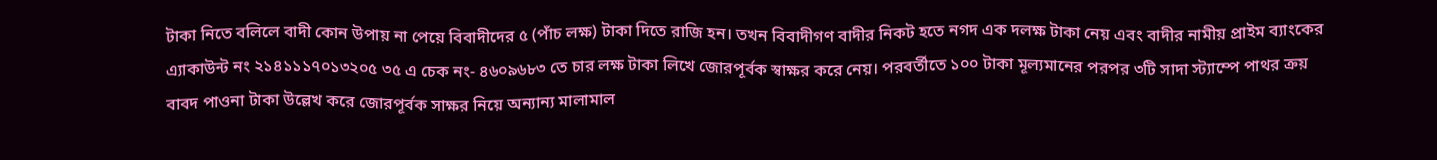টাকা নিতে বলিলে বাদী কোন উপায় না পেয়ে বিবাদীদের ৫ (পাঁচ লক্ষ) টাকা দিতে রাজি হন। তখন বিবাদীগণ বাদীর নিকট হতে নগদ এক দলক্ষ টাকা নেয় এবং বাদীর নামীয় প্রাইম ব্যাংকের এ্যাকাউন্ট নং ২১৪১১১৭০১৩২০৫ ৩৫ এ চেক নং- ৪৬০৯৬৮৩ তে চার লক্ষ টাকা লিখে জোরপূর্বক স্বাক্ষর করে নেয়। পরবর্তীতে ১০০ টাকা মূল্যমানের পরপর ৩টি সাদা স্ট্যাম্পে পাথর ক্রয় বাবদ পাওনা টাকা উল্লেখ করে জোরপূর্বক সাক্ষর নিয়ে অন্যান্য মালামাল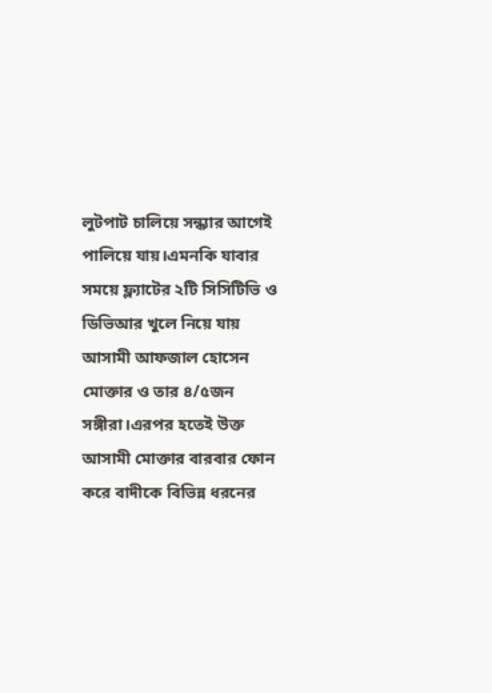লুটপাট চালিয়ে সন্ধ্যার আগেই পালিয়ে যায়।এমনকি যাবার সময়ে ফ্ল্যাটের ২টি সিসিটিভি ও ডিভিআর খুলে নিয়ে যায় আসামী আফজাল হোসেন মোক্তার ও তার ৪/৫জন সঙ্গীরা।এরপর হতেই উক্ত আসামী মোক্তার বারবার ফোন করে বাদীকে বিভিন্ন ধরনের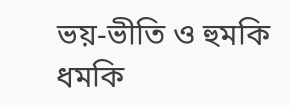ভয়-ভীতি ও হুমকি ধমকি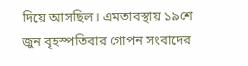দিয়ে আসছিল। এমতাবস্থায় ১৯শে জুন বৃহস্পতিবার গোপন সংবাদের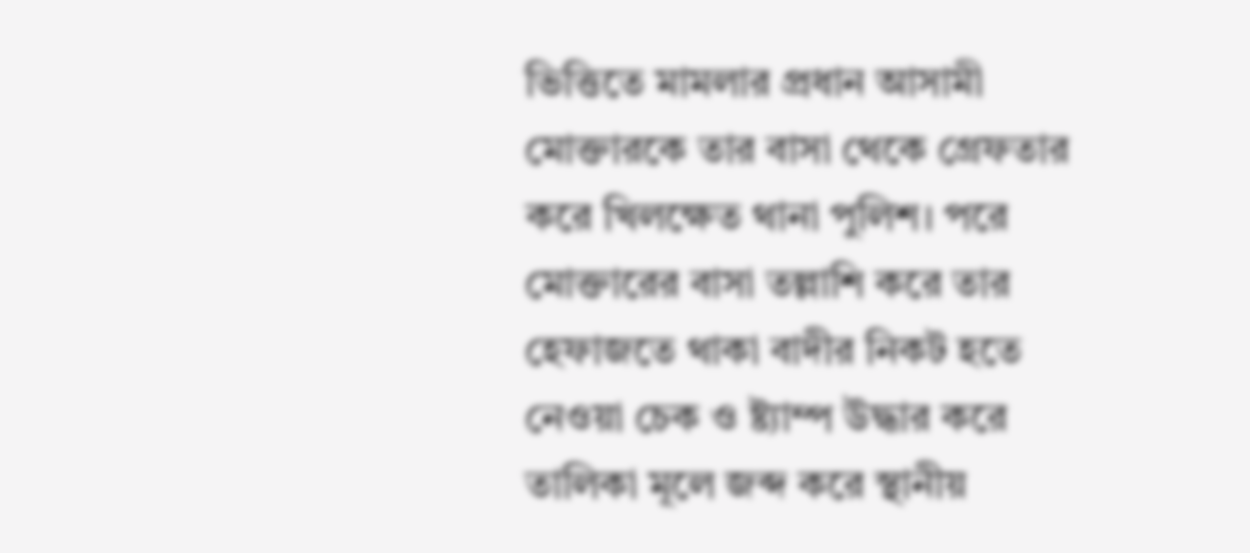ভিত্তিতে মামলার প্রধান আসামী মোক্তারকে তার বাসা থেকে গ্রেফতার করে খিলক্ষেত থানা পুলিশ। পরে মোক্তারের বাসা তল্লাশি করে তার হেফাজতে থাকা বাদীর নিকট হতে নেওয়া চেক ও ষ্ট্যাম্প উদ্ধার করে তালিকা মূলে জব্দ করে স্থানীয়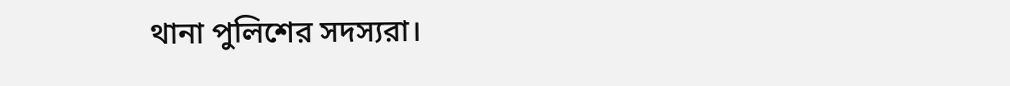থানা পুলিশের সদস্যরা।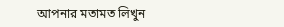আপনার মতামত লিখুন